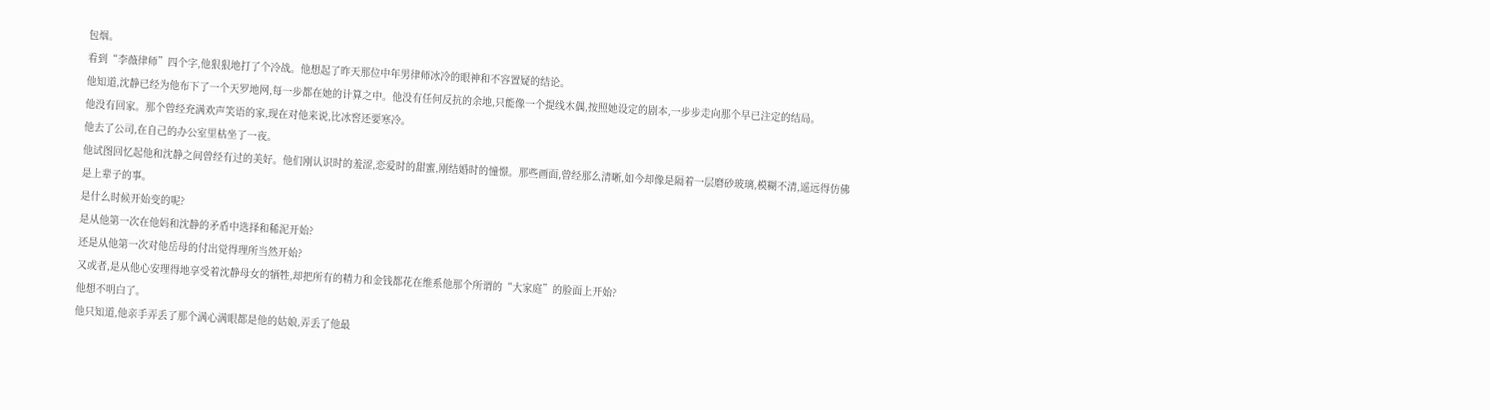包烟。
看到“李薇律师”四个字,他狠狠地打了个冷战。他想起了昨天那位中年男律师冰冷的眼神和不容置疑的结论。
他知道,沈静已经为他布下了一个天罗地网,每一步都在她的计算之中。他没有任何反抗的余地,只能像一个提线木偶,按照她设定的剧本,一步步走向那个早已注定的结局。
他没有回家。那个曾经充满欢声笑语的家,现在对他来说,比冰窖还要寒冷。
他去了公司,在自己的办公室里枯坐了一夜。
他试图回忆起他和沈静之间曾经有过的美好。他们刚认识时的羞涩,恋爱时的甜蜜,刚结婚时的憧憬。那些画面,曾经那么清晰,如今却像是隔着一层磨砂玻璃,模糊不清,遥远得仿佛是上辈子的事。
是什么时候开始变的呢?
是从他第一次在他妈和沈静的矛盾中选择和稀泥开始?
还是从他第一次对他岳母的付出觉得理所当然开始?
又或者,是从他心安理得地享受着沈静母女的牺牲,却把所有的精力和金钱都花在维系他那个所谓的“大家庭”的脸面上开始?
他想不明白了。
他只知道,他亲手弄丢了那个满心满眼都是他的姑娘,弄丢了他最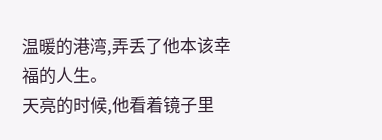温暖的港湾,弄丢了他本该幸福的人生。
天亮的时候,他看着镜子里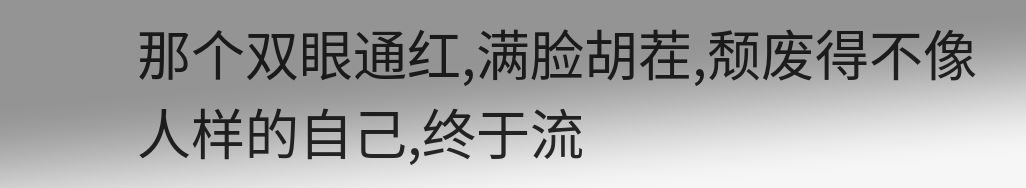那个双眼通红,满脸胡茬,颓废得不像人样的自己,终于流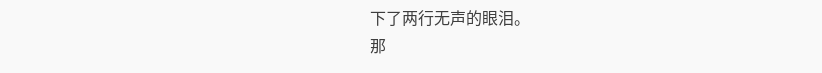下了两行无声的眼泪。
那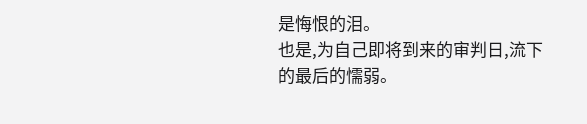是悔恨的泪。
也是,为自己即将到来的审判日,流下的最后的懦弱。